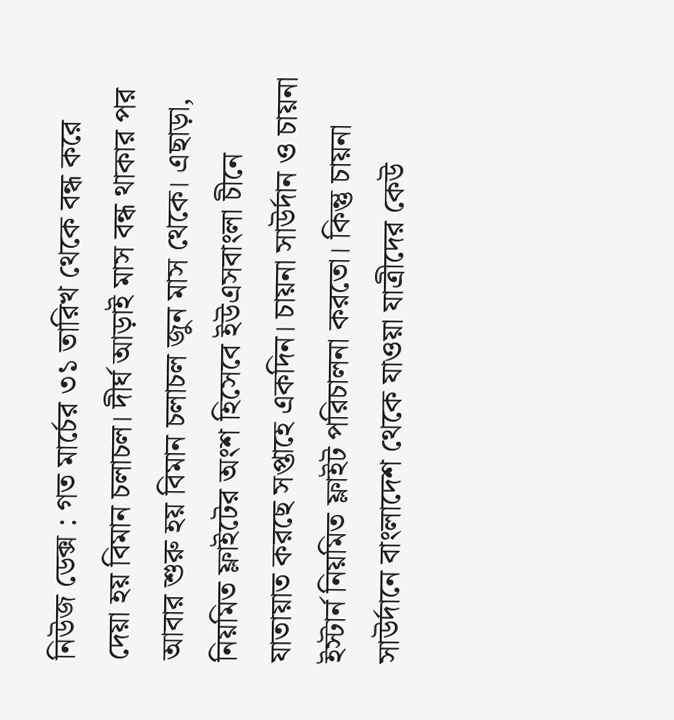নিউজ ডেক্স : গত মার্চের ৩১ তারিখ থেকে বন্ধ করে দেয়া হয় বিমান চলাচল। দীর্ঘ আড়াই মাস বন্ধ থাকার পর আবার শুরু হয় বিমান চলাচল জুন মাস থেকে। এছাড়া, নিয়মিত ফ্লাইটের অংশ হিসেবে ইউএসবাংলা চীনে যাতায়াত করছে সপ্তাহে একদিন। চায়না সাউর্দান ও চায়না ইস্টার্ন নিয়মিত ফ্লাইট পরিচালনা করতো। কিন্তু চায়না সাউর্দানে বাংলাদেশ থেকে যাওয়া যাত্রীদের কেউ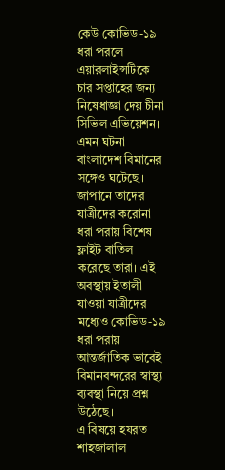কেউ কোভিড-১৯ ধরা পরলে এয়ারলাইন্সটিকে চার সপ্তাহের জন্য নিষেধাজ্ঞা দেয় চীনা সিভিল এভিয়েশন।
এমন ঘটনা বাংলাদেশ বিমানের সঙ্গেও ঘটেছে। জাপানে তাদের যাত্রীদের করোনা ধরা পরায় বিশেষ ফ্লাইট বাতিল করেছে তারা। এই অবস্থায় ইতালী যাওয়া যাত্রীদের মধ্যেও কোভিড-১৯ ধরা পরায় আন্তর্জাতিক ভাবেই বিমানবন্দরের স্বাস্থ্য ব্যবস্থা নিয়ে প্রশ্ন উঠেছে।
এ বিষয়ে হযরত শাহজালাল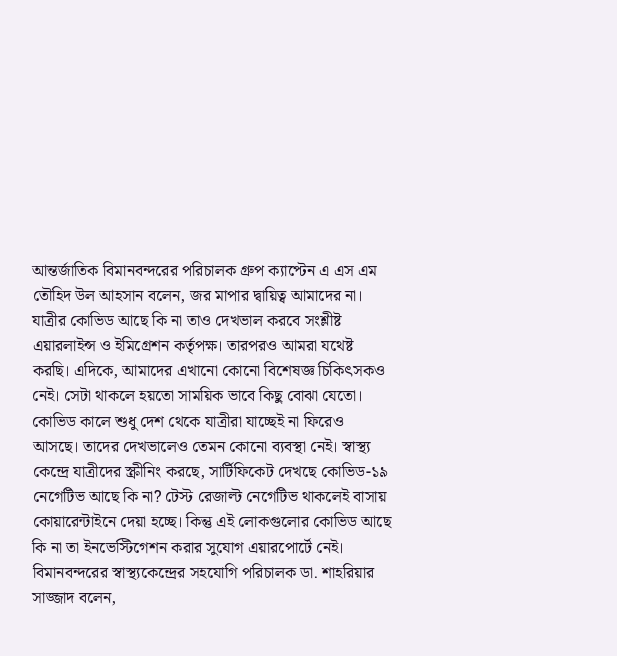আন্তর্জাতিক বিমানবন্দরের পরিচালক গ্রুপ ক্যাপ্টেন এ এস এম তৌহিদ উল আহসান বলেন, জর মাপার দ্বায়িত্ব আমাদের না। যাত্রীর কোভিড আছে কি না তাও দেখভাল করবে সংশ্লীষ্ট এয়ারলাইন্স ও ইমিগ্রেশন কর্তৃপক্ষ। তারপরও আমরা যথেষ্ট করছি। এদিকে, আমাদের এখানো কোনো বিশেষজ্ঞ চিকিৎসকও নেই। সেটা থাকলে হয়তো সাময়িক ভাবে কিছু বোঝা যেতো।
কোভিড কালে শুধু দেশ থেকে যাত্রীরা যাচ্ছেই না ফিরেও আসছে। তাদের দেখভালেও তেমন কোনো ব্যবস্থা নেই। স্বাস্থ্য কেন্দ্রে যাত্রীদের স্ক্রীনিং করছে, সার্টিফিকেট দেখছে কোভিড-১৯ নেগেটিভ আছে কি না? টেস্ট রেজাল্ট নেগেটিভ থাকলেই বাসায় কোয়ারেন্টাইনে দেয়া হচ্ছে। কিন্তু এই লোকগুলোর কোভিড আছে কি না তা ইনভেস্টিগেশন করার সুযোগ এয়ারপোর্টে নেই।
বিমানবন্দরের স্বাস্থ্যকেন্দ্রের সহযোগি পরিচালক ডা. শাহরিয়ার সাজ্জাদ বলেন,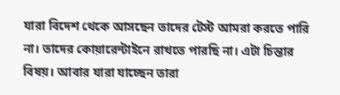যারা বিদেশ থেকে আসছেন তাদের টেস্ট আমরা করতে পারি না। তাদের কোয়ারেন্টাইনে রাখতে পারছি না। এটা চিন্তার বিষয়। আবার যারা যাচ্ছেন তারা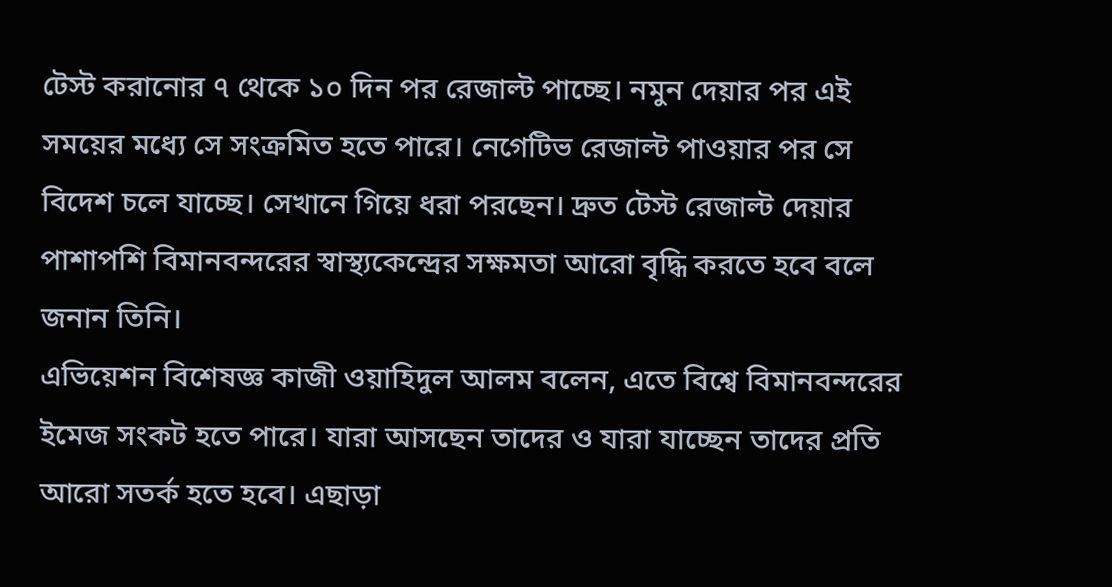টেস্ট করানোর ৭ থেকে ১০ দিন পর রেজাল্ট পাচ্ছে। নমুন দেয়ার পর এই সময়ের মধ্যে সে সংক্রমিত হতে পারে। নেগেটিভ রেজাল্ট পাওয়ার পর সে বিদেশ চলে যাচ্ছে। সেখানে গিয়ে ধরা পরছেন। দ্রুত টেস্ট রেজাল্ট দেয়ার পাশাপশি বিমানবন্দরের স্বাস্থ্যকেন্দ্রের সক্ষমতা আরো বৃদ্ধি করতে হবে বলে জনান তিনি।
এভিয়েশন বিশেষজ্ঞ কাজী ওয়াহিদুল আলম বলেন, এতে বিশ্বে বিমানবন্দরের ইমেজ সংকট হতে পারে। যারা আসছেন তাদের ও যারা যাচ্ছেন তাদের প্রতি আরো সতর্ক হতে হবে। এছাড়া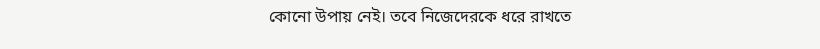কোনো উপায় নেই। তবে নিজেদেরকে ধরে রাখতে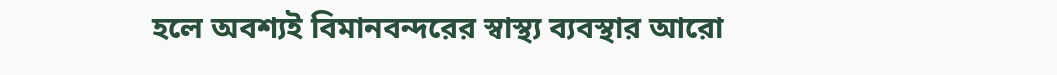হলে অবশ্যই বিমানবন্দরের স্বাস্থ্য ব্যবস্থার আরো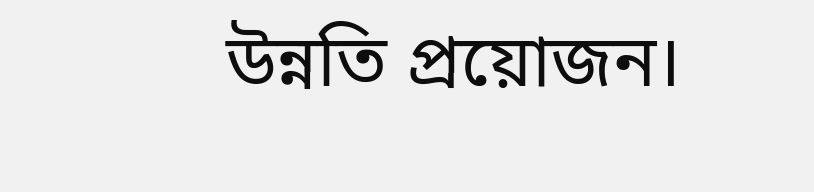উন্নতি প্রয়োজন।